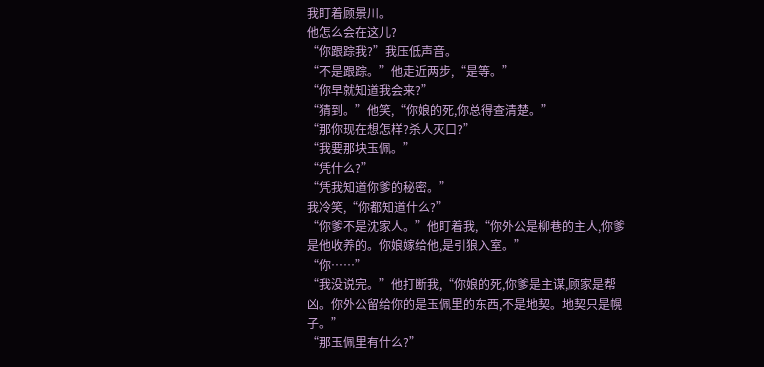我盯着顾景川。
他怎么会在这儿?
“你跟踪我?”我压低声音。
“不是跟踪。”他走近两步,“是等。”
“你早就知道我会来?”
“猜到。”他笑,“你娘的死,你总得查清楚。”
“那你现在想怎样?杀人灭口?”
“我要那块玉佩。”
“凭什么?”
“凭我知道你爹的秘密。”
我冷笑,“你都知道什么?”
“你爹不是沈家人。”他盯着我,“你外公是柳巷的主人,你爹是他收养的。你娘嫁给他,是引狼入室。”
“你……”
“我没说完。”他打断我,“你娘的死,你爹是主谋,顾家是帮凶。你外公留给你的是玉佩里的东西,不是地契。地契只是幌子。”
“那玉佩里有什么?”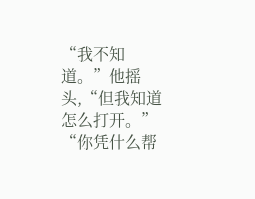“我不知道。”他摇头,“但我知道怎么打开。”
“你凭什么帮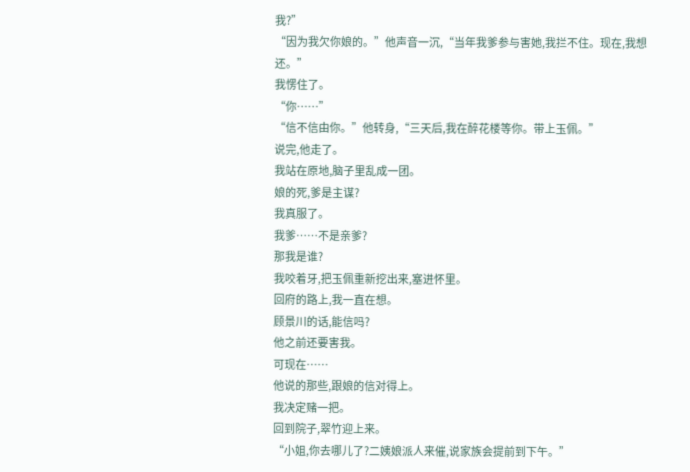我?”
“因为我欠你娘的。”他声音一沉,“当年我爹参与害她,我拦不住。现在,我想还。”
我愣住了。
“你……”
“信不信由你。”他转身,“三天后,我在醉花楼等你。带上玉佩。”
说完,他走了。
我站在原地,脑子里乱成一团。
娘的死,爹是主谋?
我真服了。
我爹……不是亲爹?
那我是谁?
我咬着牙,把玉佩重新挖出来,塞进怀里。
回府的路上,我一直在想。
顾景川的话,能信吗?
他之前还要害我。
可现在……
他说的那些,跟娘的信对得上。
我决定赌一把。
回到院子,翠竹迎上来。
“小姐,你去哪儿了?二姨娘派人来催,说家族会提前到下午。”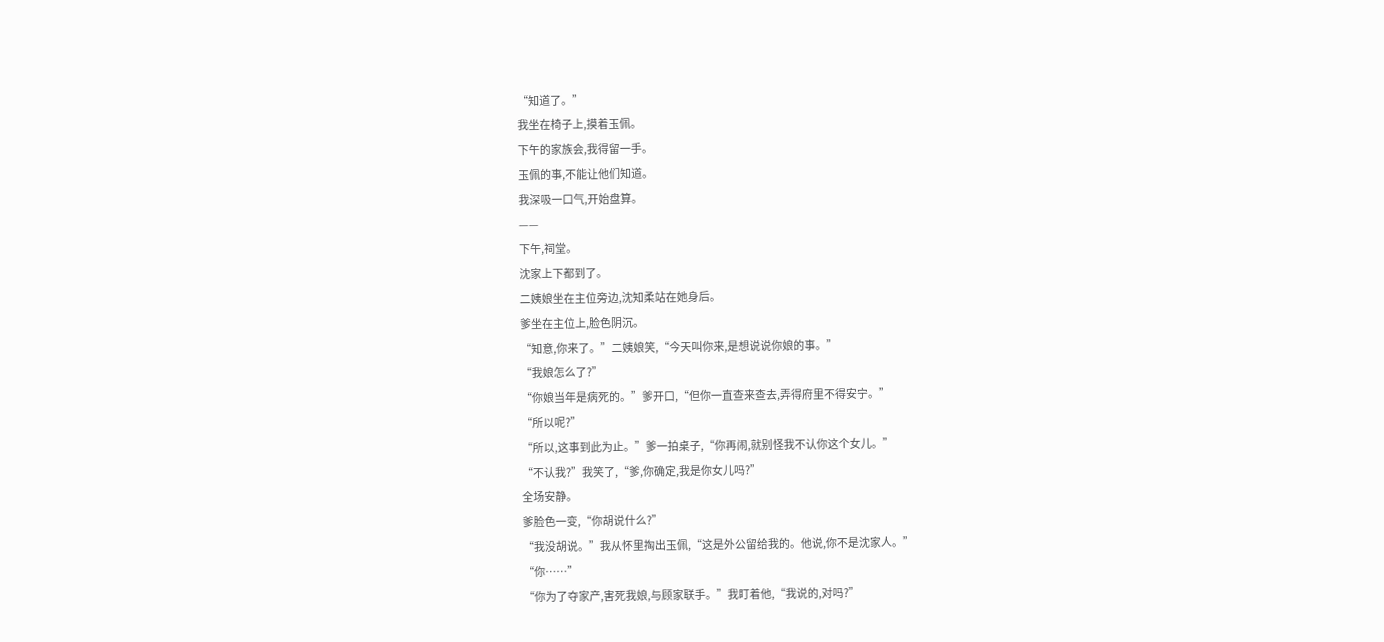“知道了。”
我坐在椅子上,摸着玉佩。
下午的家族会,我得留一手。
玉佩的事,不能让他们知道。
我深吸一口气,开始盘算。
——
下午,祠堂。
沈家上下都到了。
二姨娘坐在主位旁边,沈知柔站在她身后。
爹坐在主位上,脸色阴沉。
“知意,你来了。”二姨娘笑,“今天叫你来,是想说说你娘的事。”
“我娘怎么了?”
“你娘当年是病死的。”爹开口,“但你一直查来查去,弄得府里不得安宁。”
“所以呢?”
“所以,这事到此为止。”爹一拍桌子,“你再闹,就别怪我不认你这个女儿。”
“不认我?”我笑了,“爹,你确定,我是你女儿吗?”
全场安静。
爹脸色一变,“你胡说什么?”
“我没胡说。”我从怀里掏出玉佩,“这是外公留给我的。他说,你不是沈家人。”
“你……”
“你为了夺家产,害死我娘,与顾家联手。”我盯着他,“我说的,对吗?”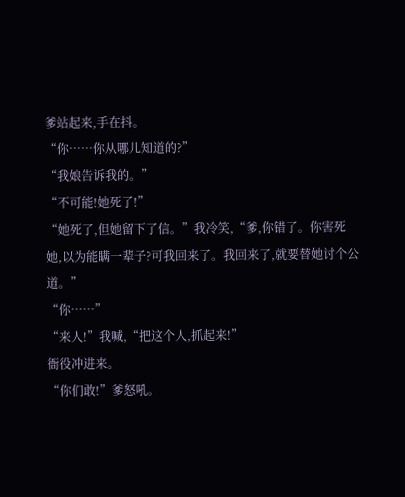爹站起来,手在抖。
“你……你从哪儿知道的?”
“我娘告诉我的。”
“不可能!她死了!”
“她死了,但她留下了信。”我冷笑,“爹,你错了。你害死她,以为能瞒一辈子?可我回来了。我回来了,就要替她讨个公道。”
“你……”
“来人!”我喊,“把这个人,抓起来!”
衙役冲进来。
“你们敢!”爹怒吼。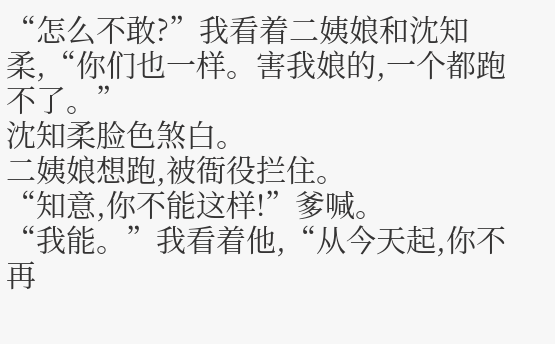“怎么不敢?”我看着二姨娘和沈知柔,“你们也一样。害我娘的,一个都跑不了。”
沈知柔脸色煞白。
二姨娘想跑,被衙役拦住。
“知意,你不能这样!”爹喊。
“我能。”我看着他,“从今天起,你不再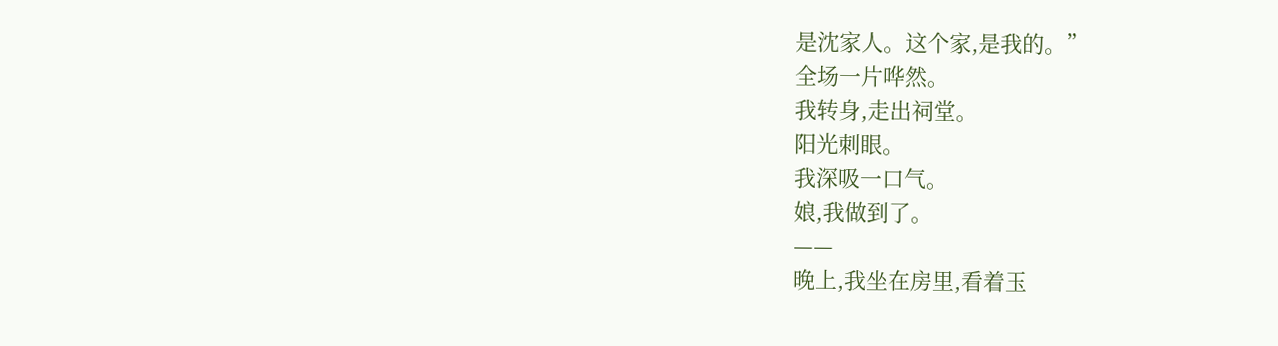是沈家人。这个家,是我的。”
全场一片哗然。
我转身,走出祠堂。
阳光刺眼。
我深吸一口气。
娘,我做到了。
——
晚上,我坐在房里,看着玉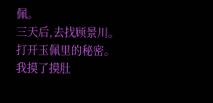佩。
三天后,去找顾景川。
打开玉佩里的秘密。
我摸了摸肚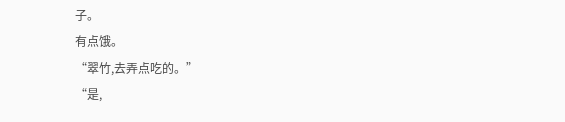子。
有点饿。
“翠竹,去弄点吃的。”
“是,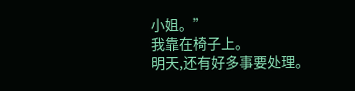小姐。”
我靠在椅子上。
明天,还有好多事要处理。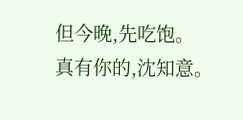但今晚,先吃饱。
真有你的,沈知意。